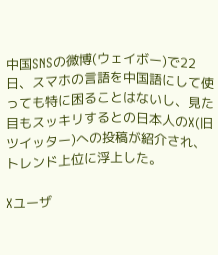中国SNSの微博(ウェイボー)で22日、スマホの言語を中国語にして使っても特に困ることはないし、見た目もスッキリするとの日本人のX(旧ツイッター)への投稿が紹介され、トレンド上位に浮上した。

Xユーザ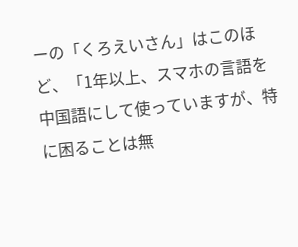ーの「くろえいさん」はこのほど、「1年以上、スマホの言語を中国語にして使っていますが、特に困ることは無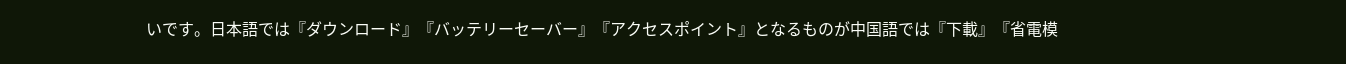いです。日本語では『ダウンロード』『バッテリーセーバー』『アクセスポイント』となるものが中国語では『下載』『省電模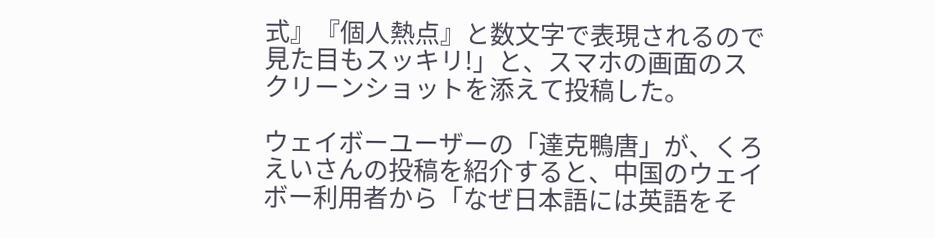式』『個人熱点』と数文字で表現されるので見た目もスッキリ!」と、スマホの画面のスクリーンショットを添えて投稿した。

ウェイボーユーザーの「達克鴨唐」が、くろえいさんの投稿を紹介すると、中国のウェイボー利用者から「なぜ日本語には英語をそ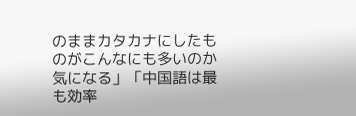のままカタカナにしたものがこんなにも多いのか気になる」「中国語は最も効率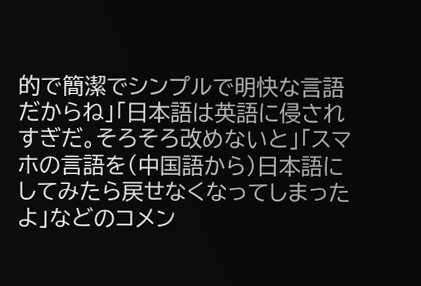的で簡潔でシンプルで明快な言語だからね」「日本語は英語に侵されすぎだ。そろそろ改めないと」「スマホの言語を(中国語から)日本語にしてみたら戻せなくなってしまったよ」などのコメン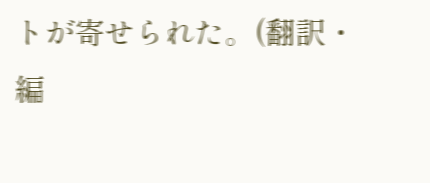トが寄せられた。(翻訳・編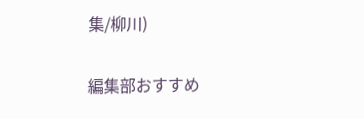集/柳川)

編集部おすすめ